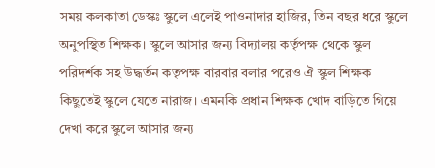সময় কলকাতা ডেস্কঃ স্কুলে এলেই পাওনাদার হাজির, তিন বছর ধরে স্কুলে অনুপস্থিত শিক্ষক। স্কুলে আসার জন্য বিদ্যালয় কর্তৃপক্ষ থেকে স্কুল পরিদর্শক সহ উদ্ধর্তন কতৃপক্ষ বারবার বলার পরেও ঐ স্কুল শিক্ষক কিছুতেই স্কুলে যেতে নারাজ। এমনকি প্রধান শিক্ষক খোদ বাড়িতে গিয়ে দেখা করে স্কুলে আসার জন্য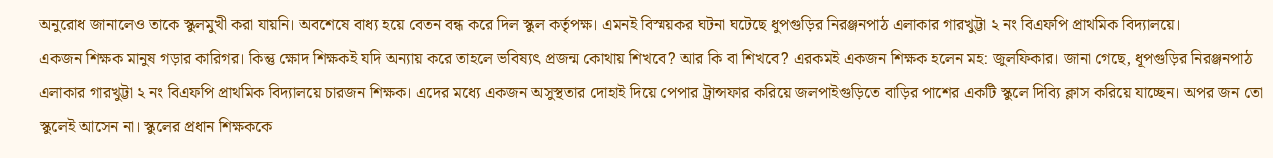অনুরোধ জানালেও তাকে স্কুলমুখী করা যায়নি। অবশেষে বাধ্য হয়ে বেতন বন্ধ করে দিল স্কুল কর্তৃপক্ষ। এমনই বিস্ময়কর ঘটনা ঘটেছে ধুপগুড়ির নিরঞ্জনপাঠ এলাকার গারখুট্টা ২ নং বিএফপি প্রাথমিক বিদ্যালয়ে।
একজন শিক্ষক মানুষ গড়ার কারিগর। কিন্তু ক্ষোদ শিক্ষকই যদি অন্যায় করে তাহলে ভবিষ্যৎ প্রজন্ম কোথায় শিখবে? আর কি বা শিখবে? এরকমই একজন শিক্ষক হলেন মহ: জুলফিকার। জানা গেছে, ধূপগুড়ির নিরঞ্জনপাঠ এলাকার গারখুট্টা ২ নং বিএফপি প্রাথমিক বিদ্যালয়ে চারজন শিক্ষক। এদের মধ্যে একজন অসুস্থতার দোহাই দিয়ে পেপার ট্রান্সফার করিয়ে জলপাইগুড়িতে বাড়ির পাশের একটি স্কুলে দিব্যি ক্লাস করিয়ে যাচ্ছেন। অপর জন তো স্কুলেই আসেন না। স্কুলের প্রধান শিক্ষককে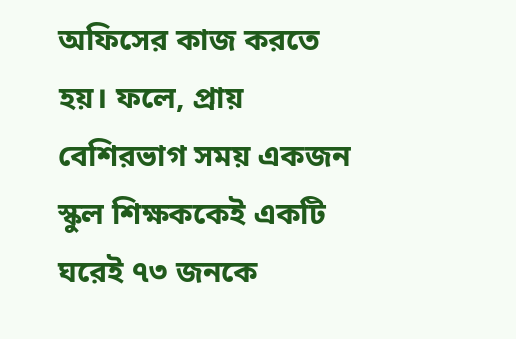অফিসের কাজ করতে হয়। ফলে, প্রায় বেশিরভাগ সময় একজন স্কুল শিক্ষককেই একটি ঘরেই ৭৩ জনকে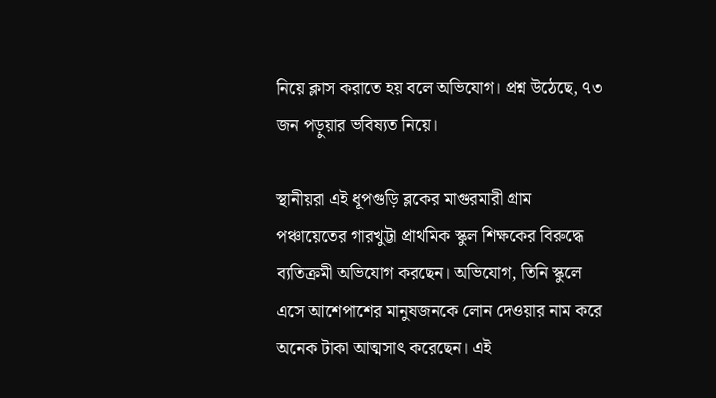নিয়ে ক্লাস করাতে হয় বলে অভিযোগ। প্রশ্ন উঠেছে, ৭৩ জন পড়ুয়ার ভবিষ্যত নিয়ে।

স্থানীয়রা এই ধূপগুড়ি ব্লকের মাগুরমারী গ্রাম পঞ্চায়েতের গারখুট্টা প্রাথমিক স্কুল শিক্ষকের বিরুদ্ধে ব্যতিক্রমী অভিযোগ করছেন। অভিযোগ, তিনি স্কুলে এসে আশেপাশের মানুষজনকে লোন দেওয়ার নাম করে অনেক টাকা আত্মসাৎ করেছেন। এই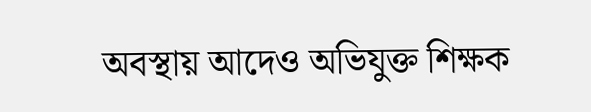অবস্থায় আদেও অভিযুক্ত শিক্ষক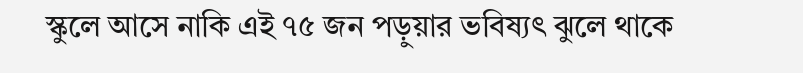স্কুলে আসে নাকি এই ৭৫ জন পড়ুয়ার ভবিষ্যৎ ঝুলে থাকে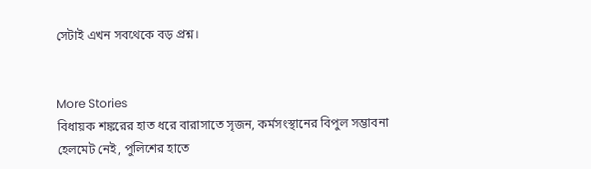সেটাই এখন সবথেকে বড় প্রশ্ন।


More Stories
বিধায়ক শঙ্করের হাত ধরে বারাসাতে সৃজন, কর্মসংস্থানের বিপুল সম্ভাবনা
হেলমেট নেই, পুলিশের হাতে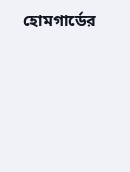হোমগার্ডের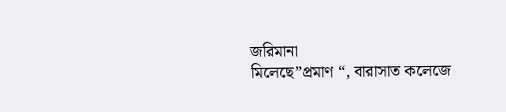জরিমানা
মিলেছে”প্রমাণ “, বারাসাত কলেজে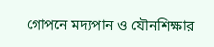গোপনে মদ্যপান ও যৌনশিক্ষার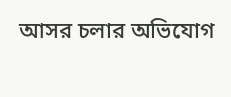আসর চলার অভিযোগ